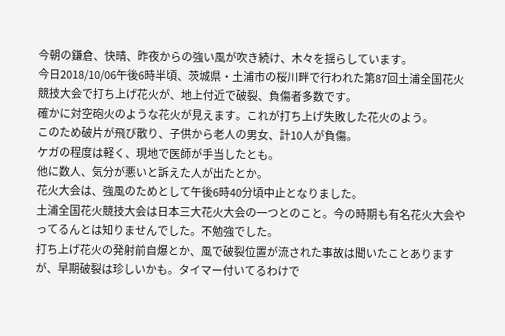今朝の鎌倉、快晴、昨夜からの強い風が吹き続け、木々を揺らしています。
今日2018/10/06午後6時半頃、茨城県・土浦市の桜川畔で行われた第87回土浦全国花火競技大会で打ち上げ花火が、地上付近で破裂、負傷者多数です。
確かに対空砲火のような花火が見えます。これが打ち上げ失敗した花火のよう。
このため破片が飛び散り、子供から老人の男女、計10人が負傷。
ケガの程度は軽く、現地で医師が手当したとも。
他に数人、気分が悪いと訴えた人が出たとか。
花火大会は、強風のためとして午後6時40分頃中止となりました。
土浦全国花火競技大会は日本三大花火大会の一つとのこと。今の時期も有名花火大会やってるんとは知りませんでした。不勉強でした。
打ち上げ花火の発射前自爆とか、風で破裂位置が流された事故は聞いたことありますが、早期破裂は珍しいかも。タイマー付いてるわけで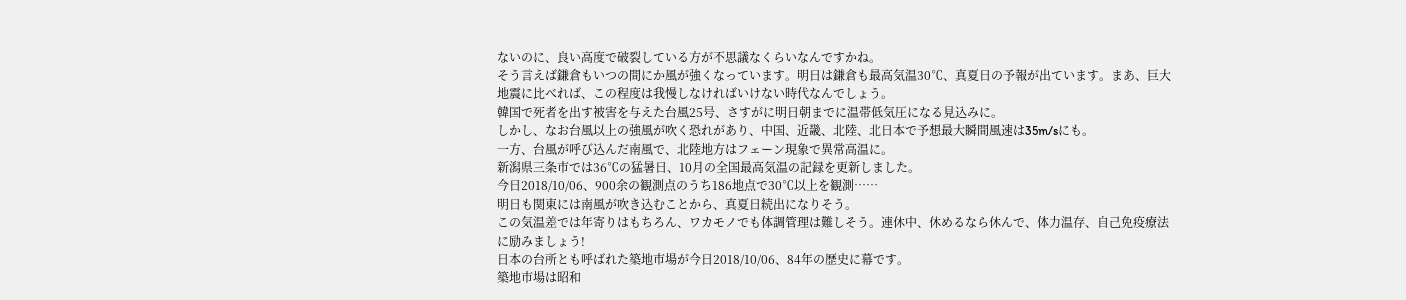ないのに、良い高度で破裂している方が不思議なくらいなんですかね。
そう言えば鎌倉もいつの間にか風が強くなっています。明日は鎌倉も最高気温30℃、真夏日の予報が出ています。まあ、巨大地震に比べれば、この程度は我慢しなければいけない時代なんでしょう。
韓国で死者を出す被害を与えた台風25号、さすがに明日朝までに温帯低気圧になる見込みに。
しかし、なお台風以上の強風が吹く恐れがあり、中国、近畿、北陸、北日本で予想最大瞬間風速は35m/sにも。
一方、台風が呼び込んだ南風で、北陸地方はフェーン現象で異常高温に。
新潟県三条市では36℃の猛暑日、10月の全国最高気温の記録を更新しました。
今日2018/10/06、900余の観測点のうち186地点で30℃以上を観測……
明日も関東には南風が吹き込むことから、真夏日続出になりそう。
この気温差では年寄りはもちろん、ワカモノでも体調管理は難しそう。連休中、休めるなら休んで、体力温存、自己免疫療法に励みましょう!
日本の台所とも呼ばれた築地市場が今日2018/10/06、84年の歴史に幕です。
築地市場は昭和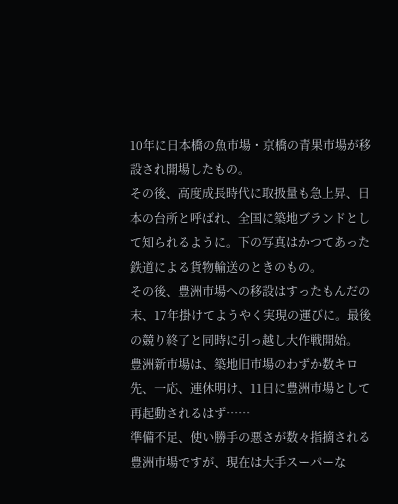10年に日本橋の魚市場・京橋の青果市場が移設され開場したもの。
その後、高度成長時代に取扱量も急上昇、日本の台所と呼ばれ、全国に築地ブランドとして知られるように。下の写真はかつてあった鉄道による貨物輸送のときのもの。
その後、豊洲市場への移設はすったもんだの末、17年掛けてようやく実現の運びに。最後の競り終了と同時に引っ越し大作戦開始。
豊洲新市場は、築地旧市場のわずか数キロ先、一応、連休明け、11日に豊洲市場として再起動されるはず……
準備不足、使い勝手の悪さが数々指摘される豊洲市場ですが、現在は大手スーパーな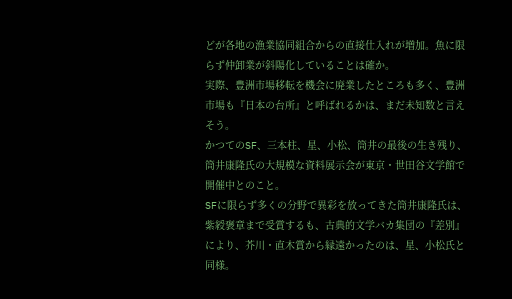どが各地の漁業協同組合からの直接仕入れが増加。魚に限らず仲卸業が斜陽化していることは確か。
実際、豊洲市場移転を機会に廃業したところも多く、豊洲市場も『日本の台所』と呼ばれるかは、まだ未知数と言えそう。
かつてのSF、三本柱、星、小松、筒井の最後の生き残り、筒井康隆氏の大規模な資料展示会が東京・世田谷文学館で開催中とのこと。
SFに限らず多くの分野で異彩を放ってきた筒井康隆氏は、紫綬褒章まで受賞するも、古典的文学バカ集団の『差別』により、芥川・直木賞から縁遠かったのは、星、小松氏と同様。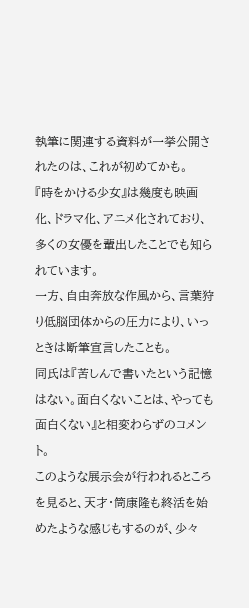執筆に関連する資料が一挙公開されたのは、これが初めてかも。
『時をかける少女』は幾度も映画化、ドラマ化、アニメ化されており、多くの女優を輩出したことでも知られています。
一方、自由奔放な作風から、言葉狩り低脳団体からの圧力により、いっときは断筆宣言したことも。
同氏は『苦しんで書いたという記憶はない。面白くないことは、やっても面白くない』と相変わらずのコメント。
このような展示会が行われるところを見ると、天才・筒康隆も終活を始めたような感じもするのが、少々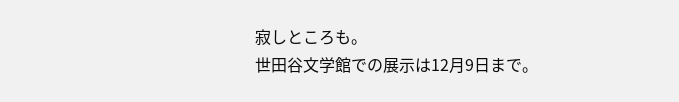寂しところも。
世田谷文学館での展示は12月9日まで。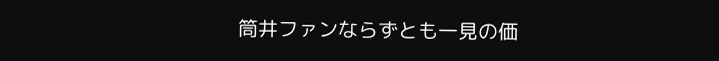筒井ファンならずとも一見の価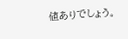値ありでしょう。